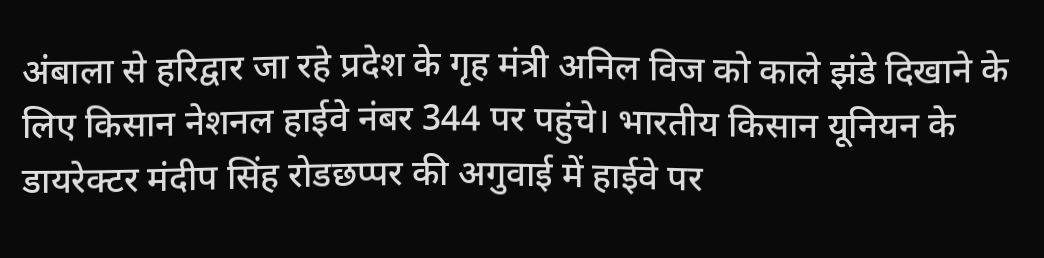अंबाला से हरिद्वार जा रहे प्रदेश के गृह मंत्री अनिल विज को काले झंडे दिखाने के लिए किसान नेशनल हाईवे नंबर 344 पर पहुंचे। भारतीय किसान यूनियन के डायरेक्टर मंदीप सिंह रोडछप्पर की अगुवाई में हाईवे पर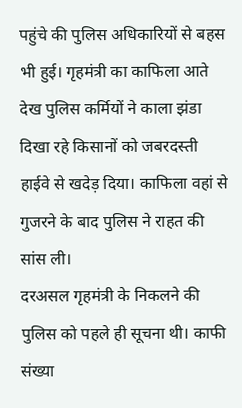पहुंचे की पुलिस अधिकारियों से बहस भी हुई। गृहमंत्री का काफिला आते देख पुलिस कर्मियों ने काला झंडा दिखा रहे किसानों को जबरदस्ती हाईवे से खदेड़ दिया। काफिला वहां से गुजरने के बाद पुलिस ने राहत की सांस ली।
दरअसल गृहमंत्री के निकलने की पुलिस को पहले ही सूचना थी। काफी संख्या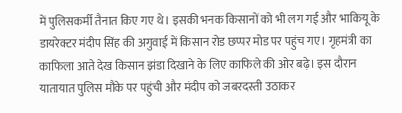में पुलिसकर्मी तैनात किए गए थे। इसकी भनक किसानों को भी लग गई और भाकियू के डायरेक्टर मंदीप सिंह की अगुवाई में किसान रोड छप्पर मोड पर पहुंच गए। गृहमंत्री का काफिला आते देख किसान झंडा दिखाने के लिए काफिले की ओर बढ़े। इस दौरान यातायात पुलिस मौके पर पहुंची और मंदीप को जबरदस्ती उठाकर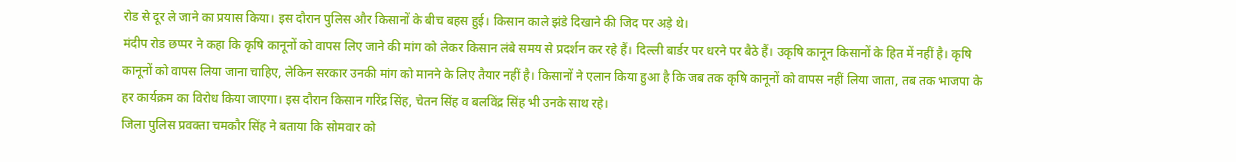रोड से दूर ले जाने का प्रयास किया। इस दौरान पुलिस और किसानों के बीच बहस हुई। किसान काले झंडे दिखाने की जिद पर अड़े थे।
मंदीप रोड छप्पर ने कहा कि कृषि कानूनों को वापस लिए जाने की मांग को लेकर किसान लंबे समय से प्रदर्शन कर रहे हैं। दिल्ली बार्डर पर धरने पर बैठे हैं। उकृषि कानून किसानों के हित में नहीं है। कृषि कानूनों को वापस लिया जाना चाहिए, लेकिन सरकार उनकी मांग को मानने के लिए तैयार नहीं है। किसानों ने एलान किया हुआ है कि जब तक कृषि कानूनों को वापस नहीं लिया जाता, तब तक भाजपा के हर कार्यक्रम का विरोध किया जाएगा। इस दौरान किसान गरिंद्र सिंह, चेतन सिंह व बलविंद्र सिंह भी उनके साथ रहे।
जिला पुलिस प्रवक्ता चमकौर सिंह ने बताया कि सोमवार को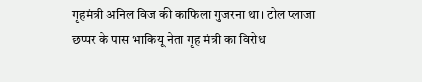गृहमंत्री अनिल विज की काफिला गुजरना था। टोल प्लाजा छप्पर के पास भाकियू नेता गृह मंत्री का विरोध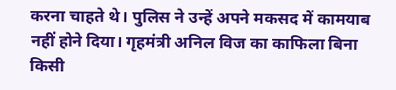करना चाहते थे। पुलिस ने उन्हें अपने मकसद में कामयाब नहीं होने दिया। गृहमंत्री अनिल विज का काफिला बिना किसी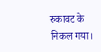रुकावट के निकल गया।